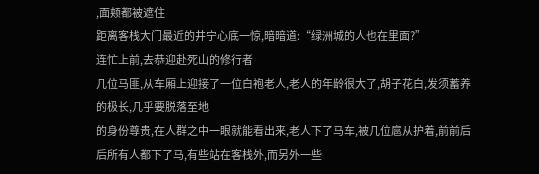,面颊都被遮住
距离客栈大门最近的井宁心底一惊,暗暗道:“绿洲城的人也在里面?”
连忙上前,去恭迎赴死山的修行者
几位马匪,从车厢上迎接了一位白袍老人,老人的年龄很大了,胡子花白,发须蓄养的极长,几乎要脱落至地
的身份尊贵,在人群之中一眼就能看出来,老人下了马车,被几位扈从护着,前前后后所有人都下了马,有些站在客栈外,而另外一些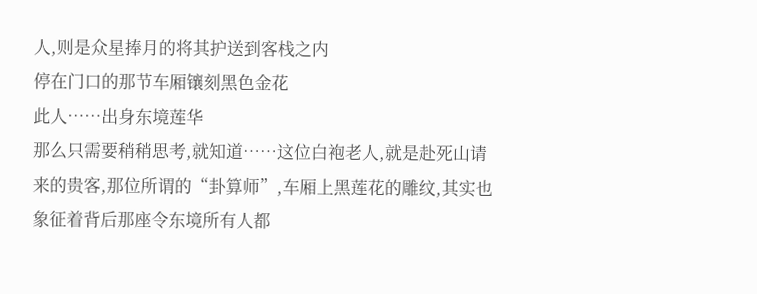人,则是众星捧月的将其护送到客栈之内
停在门口的那节车厢镶刻黑色金花
此人……出身东境莲华
那么只需要稍稍思考,就知道……这位白袍老人,就是赴死山请来的贵客,那位所谓的“卦算师”,车厢上黑莲花的雕纹,其实也象征着背后那座令东境所有人都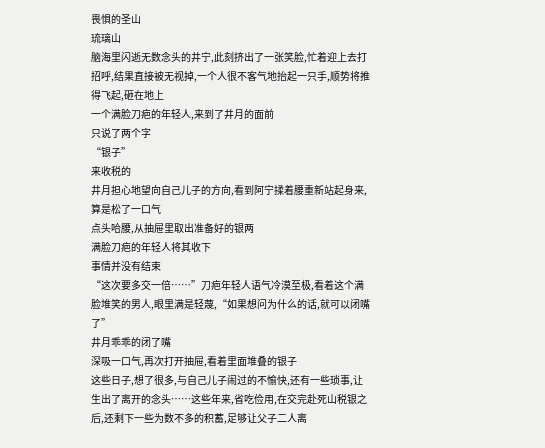畏惧的圣山
琉璃山
脑海里闪逝无数念头的井宁,此刻挤出了一张笑脸,忙着迎上去打招呼,结果直接被无视掉,一个人很不客气地抬起一只手,顺势将推得飞起,砸在地上
一个满脸刀疤的年轻人,来到了井月的面前
只说了两个字
“银子”
来收税的
井月担心地望向自己儿子的方向,看到阿宁揉着腰重新站起身来,算是松了一口气
点头哈腰,从抽屉里取出准备好的银两
满脸刀疤的年轻人将其收下
事情并没有结束
“这次要多交一倍……”刀疤年轻人语气冷漠至极,看着这个满脸堆笑的男人,眼里满是轻蔑,“如果想问为什么的话,就可以闭嘴了”
井月乖乖的闭了嘴
深吸一口气,再次打开抽屉,看着里面堆叠的银子
这些日子,想了很多,与自己儿子闹过的不愉快,还有一些琐事,让生出了离开的念头……这些年来,省吃俭用,在交完赴死山税银之后,还剩下一些为数不多的积蓄,足够让父子二人离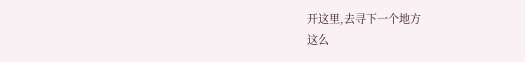开这里,去寻下一个地方
这么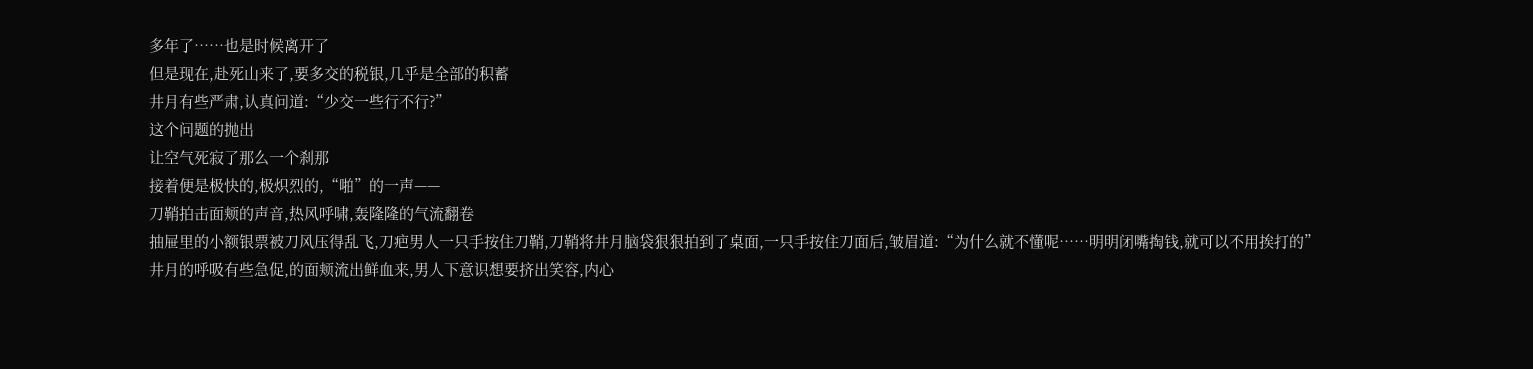多年了……也是时候离开了
但是现在,赴死山来了,要多交的税银,几乎是全部的积蓄
井月有些严肃,认真问道:“少交一些行不行?”
这个问题的抛出
让空气死寂了那么一个刹那
接着便是极快的,极炽烈的,“啪”的一声——
刀鞘拍击面颊的声音,热风呼啸,轰隆隆的气流翻卷
抽屉里的小额银票被刀风压得乱飞,刀疤男人一只手按住刀鞘,刀鞘将井月脑袋狠狠拍到了桌面,一只手按住刀面后,皱眉道:“为什么就不懂呢……明明闭嘴掏钱,就可以不用挨打的”
井月的呼吸有些急促,的面颊流出鲜血来,男人下意识想要挤出笑容,内心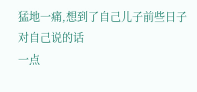猛地一痛,想到了自己儿子前些日子对自己说的话
一点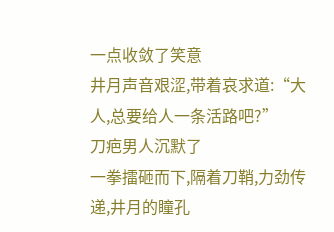一点收敛了笑意
井月声音艰涩,带着哀求道:“大人,总要给人一条活路吧?”
刀疤男人沉默了
一拳擂砸而下,隔着刀鞘,力劲传递,井月的瞳孔